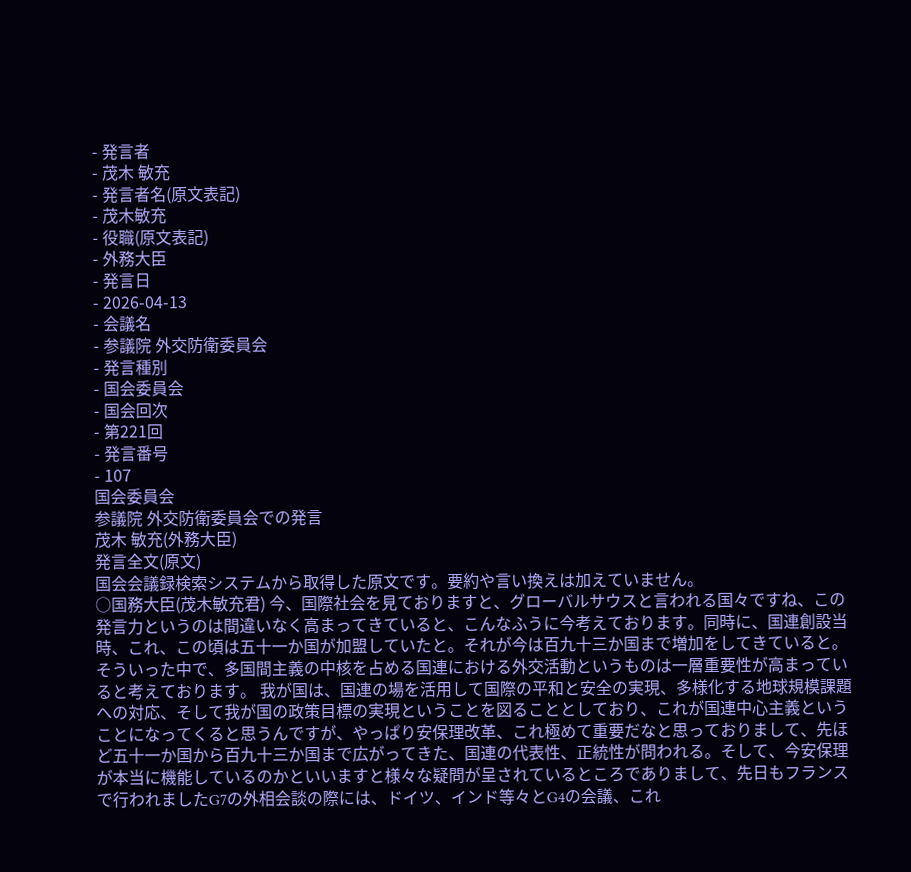- 発言者
- 茂木 敏充
- 発言者名(原文表記)
- 茂木敏充
- 役職(原文表記)
- 外務大臣
- 発言日
- 2026-04-13
- 会議名
- 参議院 外交防衛委員会
- 発言種別
- 国会委員会
- 国会回次
- 第221回
- 発言番号
- 107
国会委員会
参議院 外交防衛委員会での発言
茂木 敏充(外務大臣)
発言全文(原文)
国会会議録検索システムから取得した原文です。要約や言い換えは加えていません。
○国務大臣(茂木敏充君) 今、国際社会を見ておりますと、グローバルサウスと言われる国々ですね、この発言力というのは間違いなく高まってきていると、こんなふうに今考えております。同時に、国連創設当時、これ、この頃は五十一か国が加盟していたと。それが今は百九十三か国まで増加をしてきていると。そういった中で、多国間主義の中核を占める国連における外交活動というものは一層重要性が高まっていると考えております。 我が国は、国連の場を活用して国際の平和と安全の実現、多様化する地球規模課題への対応、そして我が国の政策目標の実現ということを図ることとしており、これが国連中心主義ということになってくると思うんですが、やっぱり安保理改革、これ極めて重要だなと思っておりまして、先ほど五十一か国から百九十三か国まで広がってきた、国連の代表性、正統性が問われる。そして、今安保理が本当に機能しているのかといいますと様々な疑問が呈されているところでありまして、先日もフランスで行われましたG7の外相会談の際には、ドイツ、インド等々とG4の会議、これ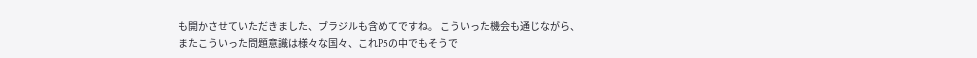も開かさせていただきました、ブラジルも含めてですね。 こういった機会も通じながら、またこういった問題意識は様々な国々、これP5の中でもそうで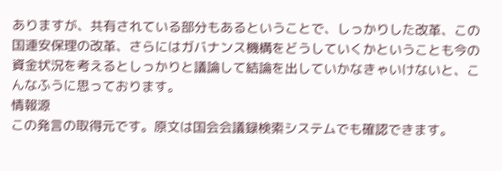ありますが、共有されている部分もあるということで、しっかりした改革、この国連安保理の改革、さらにはガバナンス機構をどうしていくかということも今の資金状況を考えるとしっかりと議論して結論を出していかなきゃいけないと、こんなふうに思っております。
情報源
この発言の取得元です。原文は国会会議録検索システムでも確認できます。